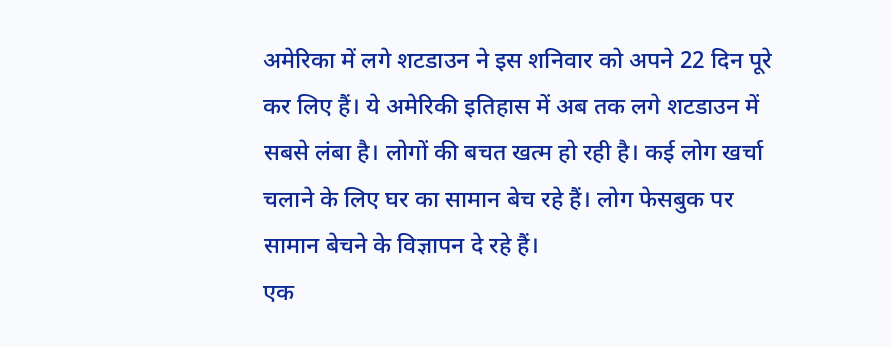अमेरिका में लगे शटडाउन ने इस शनिवार को अपने 22 दिन पूरे कर लिए हैं। ये अमेरिकी इतिहास में अब तक लगे शटडाउन में सबसे लंबा है। लोगों की बचत खत्म हो रही है। कई लोग खर्चा चलाने के लिए घर का सामान बेच रहे हैं। लोग फेसबुक पर सामान बेचने के विज्ञापन दे रहे हैं।
एक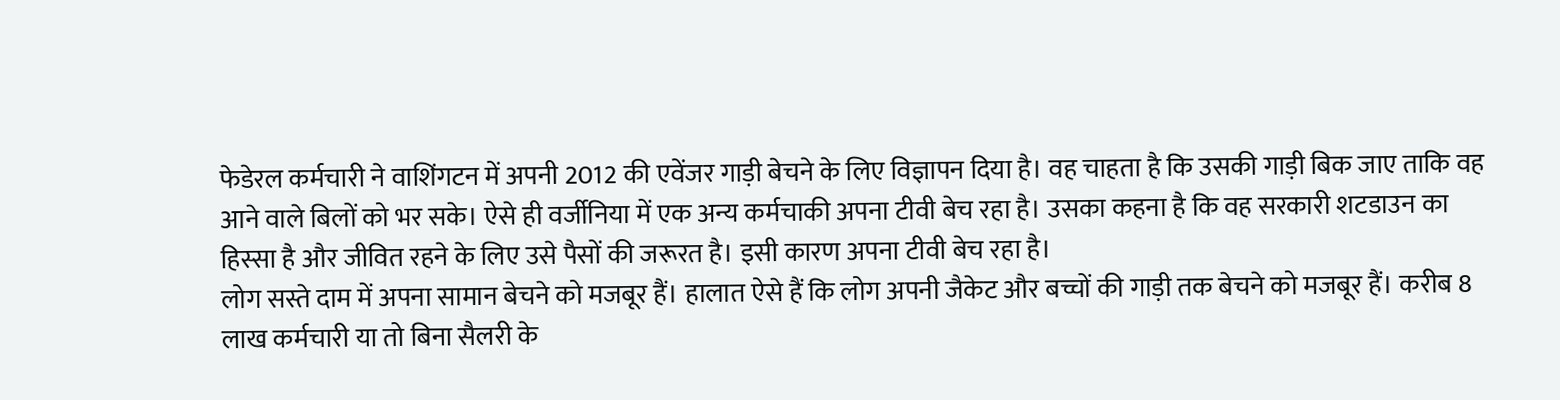फेडेरल कर्मचारी ने वाशिंगटन में अपनी 2012 की एवेंजर गाड़ी बेचने के लिए विज्ञापन दिया है। वह चाहता है कि उसकी गाड़ी बिक जाए ताकि वह आने वाले बिलों को भर सके। ऐसे ही वर्जीनिया में एक अन्य कर्मचाकी अपना टीवी बेच रहा है। उसका कहना है कि वह सरकारी शटडाउन का हिस्सा है और जीवित रहने के लिए उसे पैसों की जरूरत है। इसी कारण अपना टीवी बेच रहा है।
लोग सस्ते दाम में अपना सामान बेचने को मजबूर हैं। हालात ऐसे हैं कि लोग अपनी जैकेट और बच्चों की गाड़ी तक बेचने को मजबूर हैं। करीब 8 लाख कर्मचारी या तो बिना सैलरी के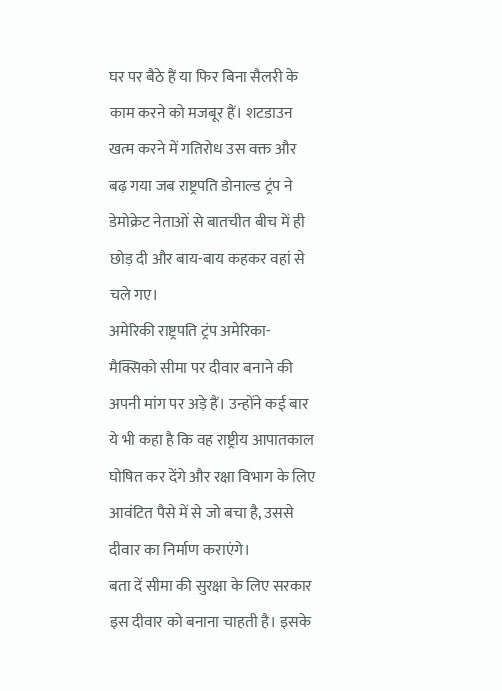घर पर बैठे हैं या फिर बिना सैलरी के काम करने को मजबूर हैं। शटडाउन खत्म करने में गतिरोध उस वक्त और बढ़ गया जब राष्ट्रपति डोनाल्ड ट्रंप ने डेमोक्रेट नेताओं से बातचीत बीच में ही छोड़ दी और बाय-बाय कहकर वहां से चले गए।
अमेरिकी राष्ट्रपति ट्रंप अमेरिका-मैक्सिको सीमा पर दीवार बनाने की अपनी मांग पर अड़े हैं। उन्होंने कई बार ये भी कहा है कि वह राष्ट्रीय आपातकाल घोषित कर देंगे और रक्षा विभाग के लिए आवंटित पैसे में से जो बचा है, उससे दीवार का निर्माण कराएंगे।
बता दें सीमा की सुरक्षा के लिए सरकार इस दीवार को बनाना चाहती है। इसके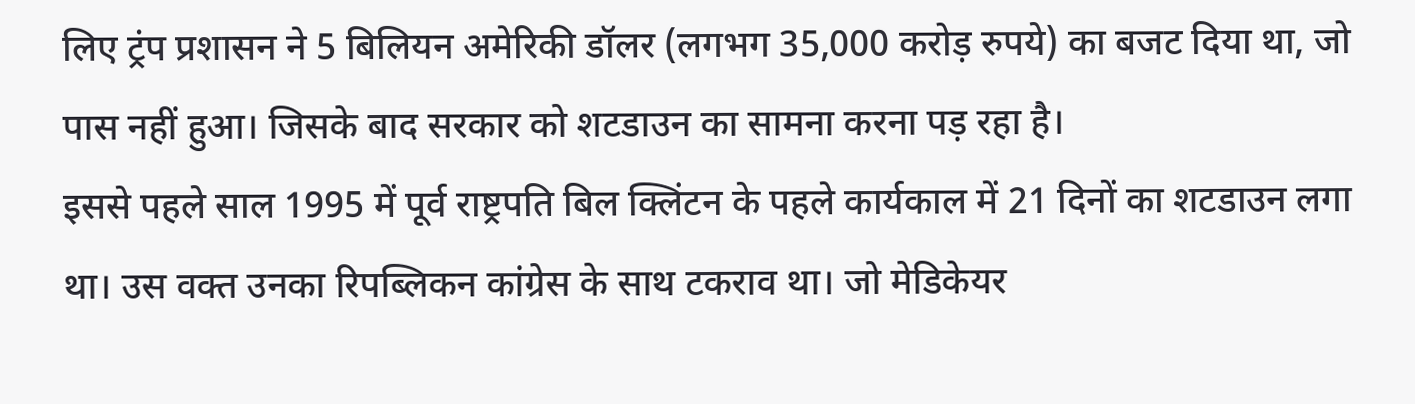लिए ट्रंप प्रशासन ने 5 बिलियन अमेरिकी डॉलर (लगभग 35,000 करोड़ रुपये) का बजट दिया था, जो पास नहीं हुआ। जिसके बाद सरकार को शटडाउन का सामना करना पड़ रहा है।
इससे पहले साल 1995 में पूर्व राष्ट्रपति बिल क्लिंटन के पहले कार्यकाल में 21 दिनों का शटडाउन लगा था। उस वक्त उनका रिपब्लिकन कांग्रेस के साथ टकराव था। जो मेडिकेयर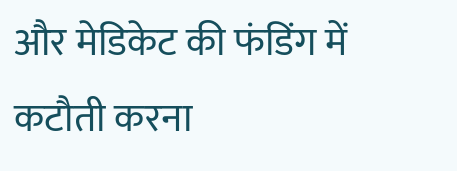और मेडिकेट की फंडिंग में कटौती करना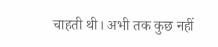चाहती थी। अभी तक कुछ नहीं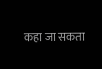कहा जा सकता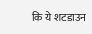कि ये शटडाउन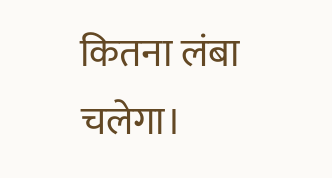कितना लंबा चलेगा।